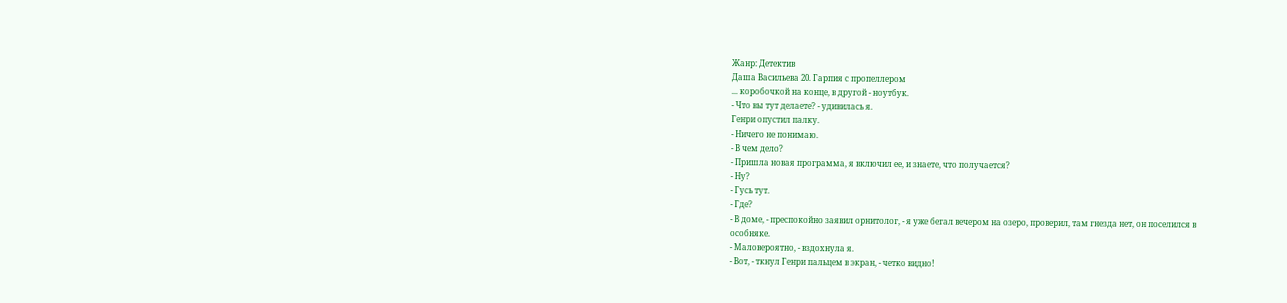Жанр: Детектив
Даша Васильева 20. Гарпия с пропеллером
... коробочкой на конце, в другой - ноутбук.
- Что вы тут делаете? - удивилась я.
Генри опустил палку.
- Ничего не понимаю.
- В чем дело?
- Пришла новая программа, я включил ее, и знаете, что получается?
- Ну?
- Гусь тут.
- Где?
- В доме, - преспокойно заявил орнитолог, - я уже бегал вечером на озеро, проверил, там гнезда нет, он поселился в
особняке.
- Маловероятно, - вздохнула я.
- Вот, - ткнул Генри пальцем в экран, - четко видно!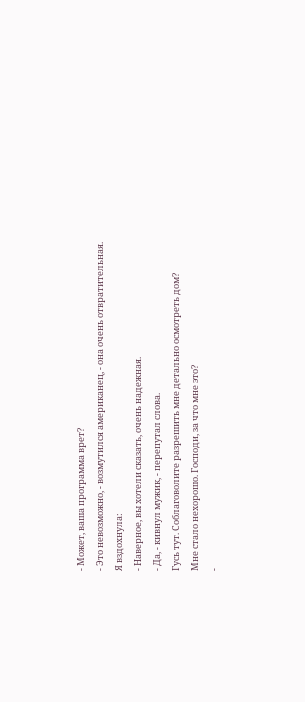- Может, ваша программа врет?
- Это невозможно, - возмутился американец, - она очень отвратительная.
Я вздохнула:
- Наверное, вы хотели сказать, очень надежная.
- Да, - кивнул мужик, - перепутал слова.
Гусь тут. Соблаговолите разрешить мне детально осмотреть дом?
Мне стало нехорошо. Господи, за что мне это?
-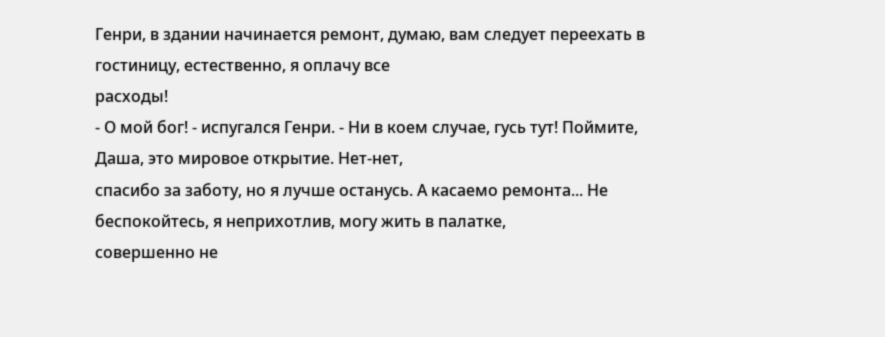Генри, в здании начинается ремонт, думаю, вам следует переехать в гостиницу, естественно, я оплачу все
расходы!
- О мой бог! - испугался Генри. - Ни в коем случае, гусь тут! Поймите, Даша, это мировое открытие. Нет-нет,
спасибо за заботу, но я лучше останусь. А касаемо ремонта... Не беспокойтесь, я неприхотлив, могу жить в палатке,
совершенно не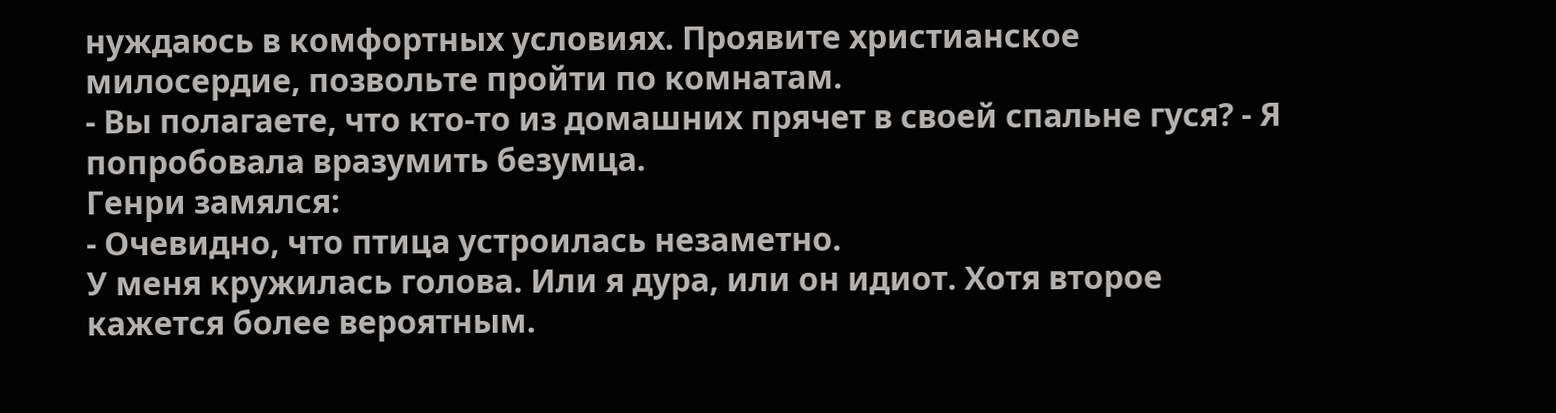нуждаюсь в комфортных условиях. Проявите христианское милосердие, позвольте пройти по комнатам.
- Вы полагаете, что кто-то из домашних прячет в своей спальне гуся? - Я попробовала вразумить безумца.
Генри замялся:
- Очевидно, что птица устроилась незаметно.
У меня кружилась голова. Или я дура, или он идиот. Хотя второе кажется более вероятным.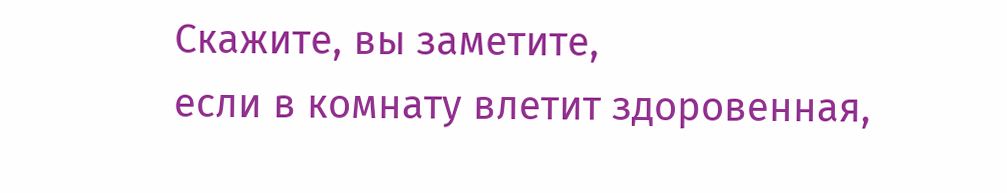Скажите, вы заметите,
если в комнату влетит здоровенная,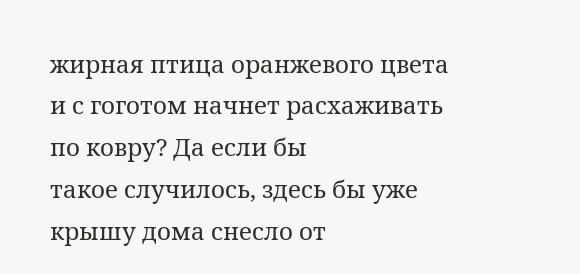жирная птица оранжевого цвета и с гоготом начнет расхаживать по ковру? Да если бы
такое случилось, здесь бы уже крышу дома снесло от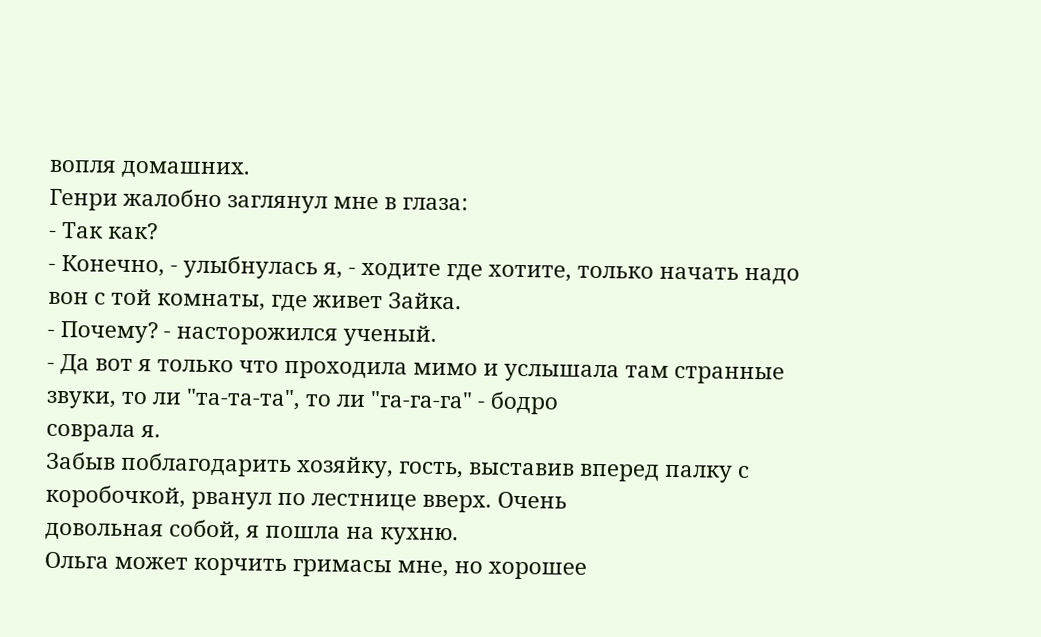вопля домашних.
Генри жалобно заглянул мне в глаза:
- Так как?
- Конечно, - улыбнулась я, - ходите где хотите, только начать надо вон с той комнаты, где живет Зайка.
- Почему? - насторожился ученый.
- Да вот я только что проходила мимо и услышала там странные звуки, то ли "та-та-та", то ли "га-га-га" - бодро
соврала я.
Забыв поблагодарить хозяйку, гость, выставив вперед палку с коробочкой, рванул по лестнице вверх. Очень
довольная собой, я пошла на кухню.
Ольга может корчить гримасы мне, но хорошее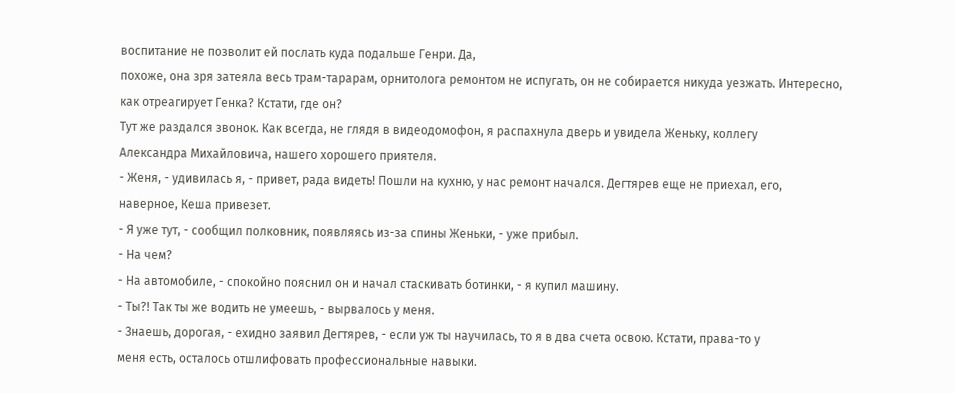воспитание не позволит ей послать куда подальше Генри. Да,
похоже, она зря затеяла весь трам-тарарам, орнитолога ремонтом не испугать, он не собирается никуда уезжать. Интересно,
как отреагирует Генка? Кстати, где он?
Тут же раздался звонок. Как всегда, не глядя в видеодомофон, я распахнула дверь и увидела Женьку, коллегу
Александра Михайловича, нашего хорошего приятеля.
- Женя, - удивилась я, - привет, рада видеть! Пошли на кухню, у нас ремонт начался. Дегтярев еще не приехал, его,
наверное, Кеша привезет.
- Я уже тут, - сообщил полковник, появляясь из-за спины Женьки, - уже прибыл.
- На чем?
- На автомобиле, - спокойно пояснил он и начал стаскивать ботинки, - я купил машину.
- Ты?! Так ты же водить не умеешь, - вырвалось у меня.
- Знаешь, дорогая, - ехидно заявил Дегтярев, - если уж ты научилась, то я в два счета освою. Кстати, права-то у
меня есть, осталось отшлифовать профессиональные навыки.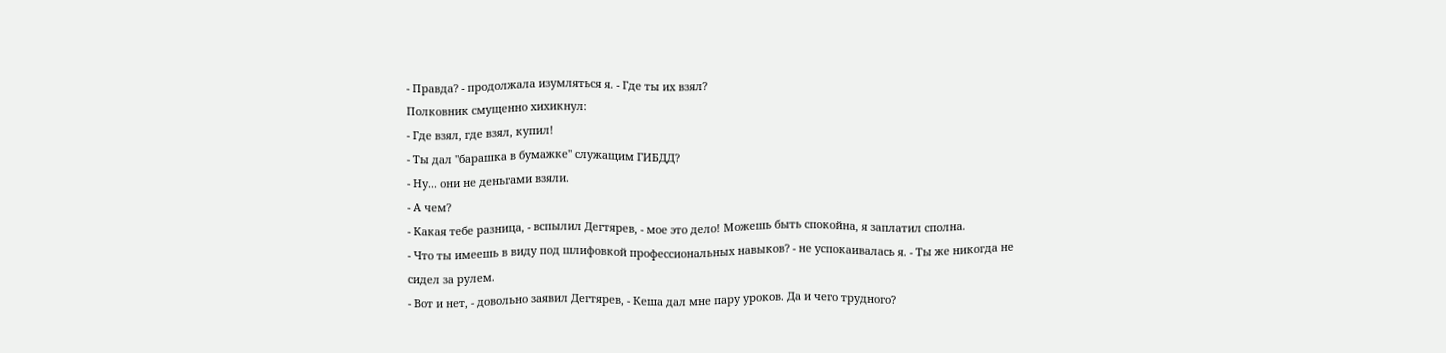- Правда? - продолжала изумляться я. - Где ты их взял?
Полковник смущенно хихикнул:
- Где взял, где взял, купил!
- Ты дал "барашка в бумажке" служащим ГИБДД?
- Ну... они не деньгами взяли.
- А чем?
- Какая тебе разница, - вспылил Дегтярев, - мое это дело! Можешь быть спокойна, я заплатил сполна.
- Что ты имеешь в виду под шлифовкой профессиональных навыков? - не успокаивалась я. - Ты же никогда не
сидел за рулем.
- Вот и нет, - довольно заявил Дегтярев, - Кеша дал мне пару уроков. Да и чего трудного?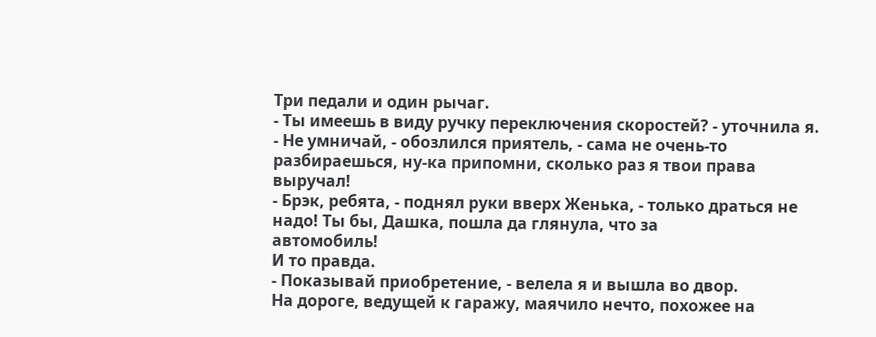Три педали и один рычаг.
- Ты имеешь в виду ручку переключения скоростей? - уточнила я.
- Не умничай, - обозлился приятель, - сама не очень-то разбираешься, ну-ка припомни, сколько раз я твои права
выручал!
- Брэк, ребята, - поднял руки вверх Женька, - только драться не надо! Ты бы, Дашка, пошла да глянула, что за
автомобиль!
И то правда.
- Показывай приобретение, - велела я и вышла во двор.
На дороге, ведущей к гаражу, маячило нечто, похожее на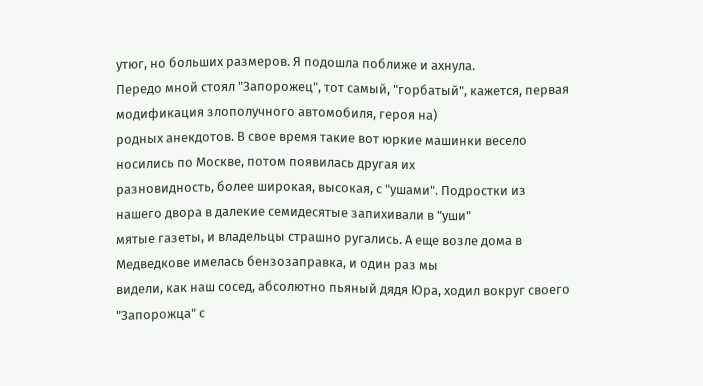утюг, но больших размеров. Я подошла поближе и ахнула.
Передо мной стоял "Запорожец", тот самый, "горбатый", кажется, первая модификация злополучного автомобиля, героя на)
родных анекдотов. В свое время такие вот юркие машинки весело носились по Москве, потом появилась другая их
разновидность, более широкая, высокая, с "ушами". Подростки из нашего двора в далекие семидесятые запихивали в "уши"
мятые газеты, и владельцы страшно ругались. А еще возле дома в Медведкове имелась бензозаправка, и один раз мы
видели, как наш сосед, абсолютно пьяный дядя Юра, ходил вокруг своего "Запорожца" с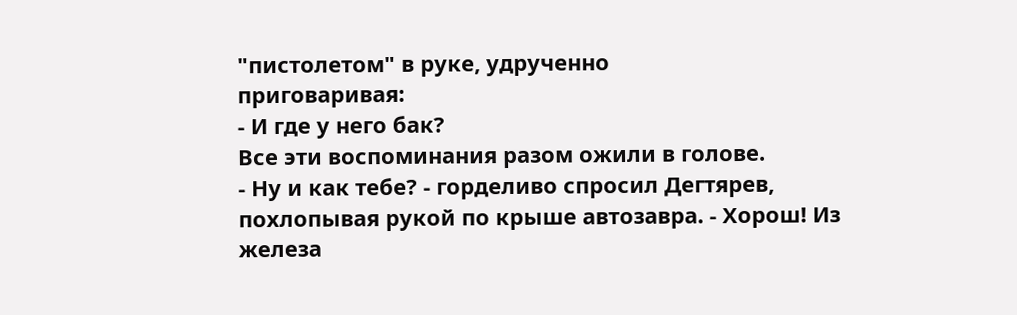"пистолетом" в руке, удрученно
приговаривая:
- И где у него бак?
Все эти воспоминания разом ожили в голове.
- Ну и как тебе? - горделиво спросил Дегтярев, похлопывая рукой по крыше автозавра. - Хорош! Из железа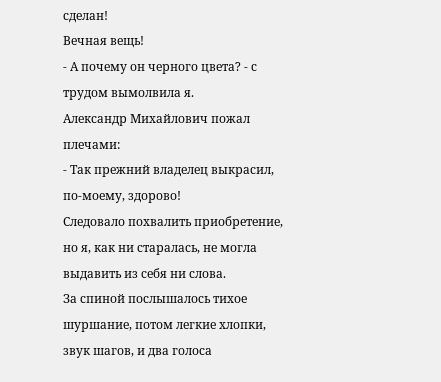сделан!
Вечная вещь!
- А почему он черного цвета? - с трудом вымолвила я.
Александр Михайлович пожал плечами:
- Так прежний владелец выкрасил, по-моему, здорово!
Следовало похвалить приобретение, но я, как ни старалась, не могла выдавить из себя ни слова.
За спиной послышалось тихое шуршание, потом легкие хлопки, звук шагов, и два голоса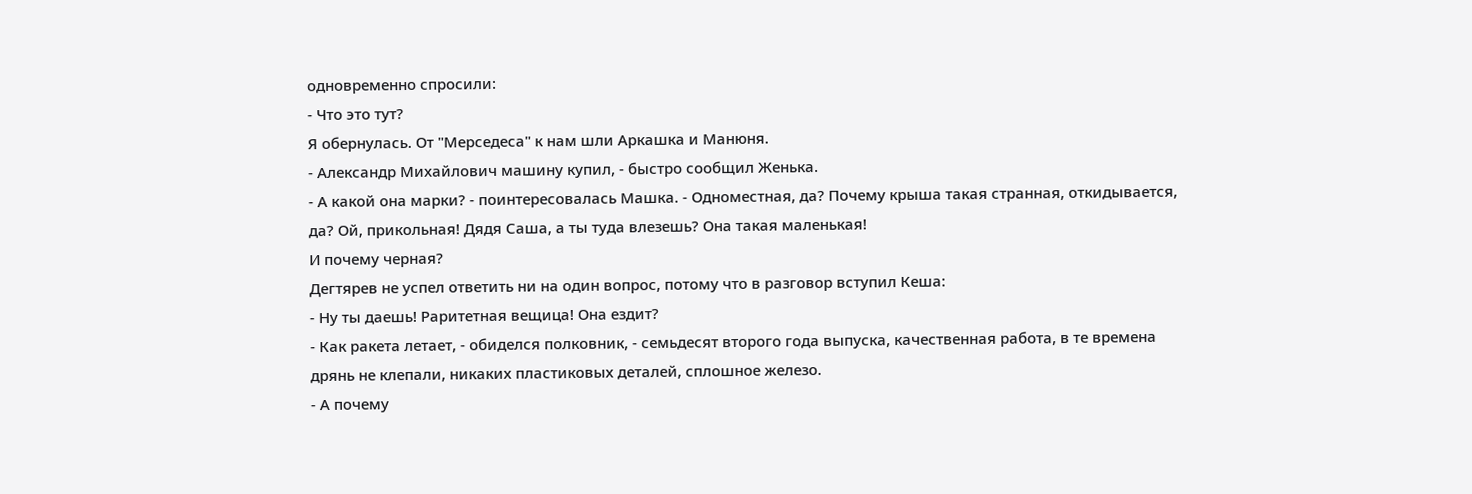одновременно спросили:
- Что это тут?
Я обернулась. От "Мерседеса" к нам шли Аркашка и Манюня.
- Александр Михайлович машину купил, - быстро сообщил Женька.
- А какой она марки? - поинтересовалась Машка. - Одноместная, да? Почему крыша такая странная, откидывается,
да? Ой, прикольная! Дядя Саша, а ты туда влезешь? Она такая маленькая!
И почему черная?
Дегтярев не успел ответить ни на один вопрос, потому что в разговор вступил Кеша:
- Ну ты даешь! Раритетная вещица! Она ездит?
- Как ракета летает, - обиделся полковник, - семьдесят второго года выпуска, качественная работа, в те времена
дрянь не клепали, никаких пластиковых деталей, сплошное железо.
- А почему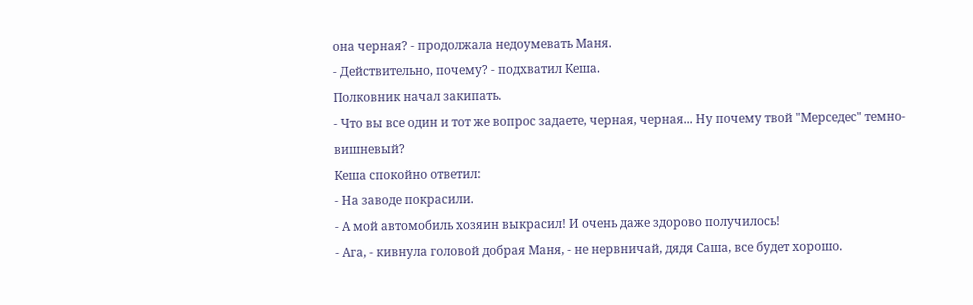она черная? - продолжала недоумевать Маня.
- Действительно, почему? - подхватил Кеша.
Полковник начал закипать.
- Что вы все один и тот же вопрос задаете, черная, черная... Ну почему твой "Мерседес" темно-вишневый?
Кеша спокойно ответил:
- На заводе покрасили.
- А мой автомобиль хозяин выкрасил! И очень даже здорово получилось!
- Ага, - кивнула головой добрая Маня, - не нервничай, дядя Саша, все будет хорошо.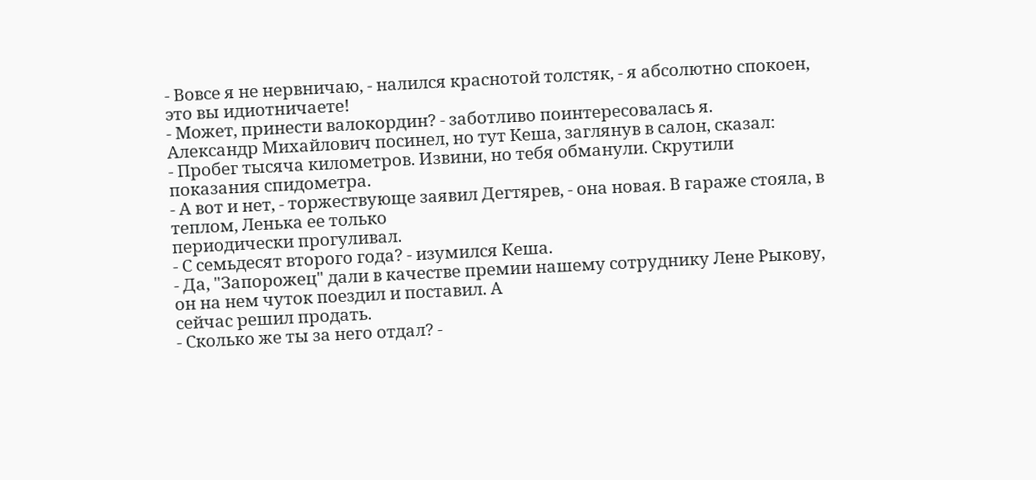- Вовсе я не нервничаю, - налился краснотой толстяк, - я абсолютно спокоен, это вы идиотничаете!
- Может, принести валокордин? - заботливо поинтересовалась я.
Александр Михайлович посинел, но тут Кеша, заглянув в салон, сказал:
- Пробег тысяча километров. Извини, но тебя обманули. Скрутили показания спидометра.
- А вот и нет, - торжествующе заявил Дегтярев, - она новая. В гараже стояла, в теплом, Ленька ее только
периодически прогуливал.
- С семьдесят второго года? - изумился Кеша.
- Да, "Запорожец" дали в качестве премии нашему сотруднику Лене Рыкову, он на нем чуток поездил и поставил. А
сейчас решил продать.
- Сколько же ты за него отдал? -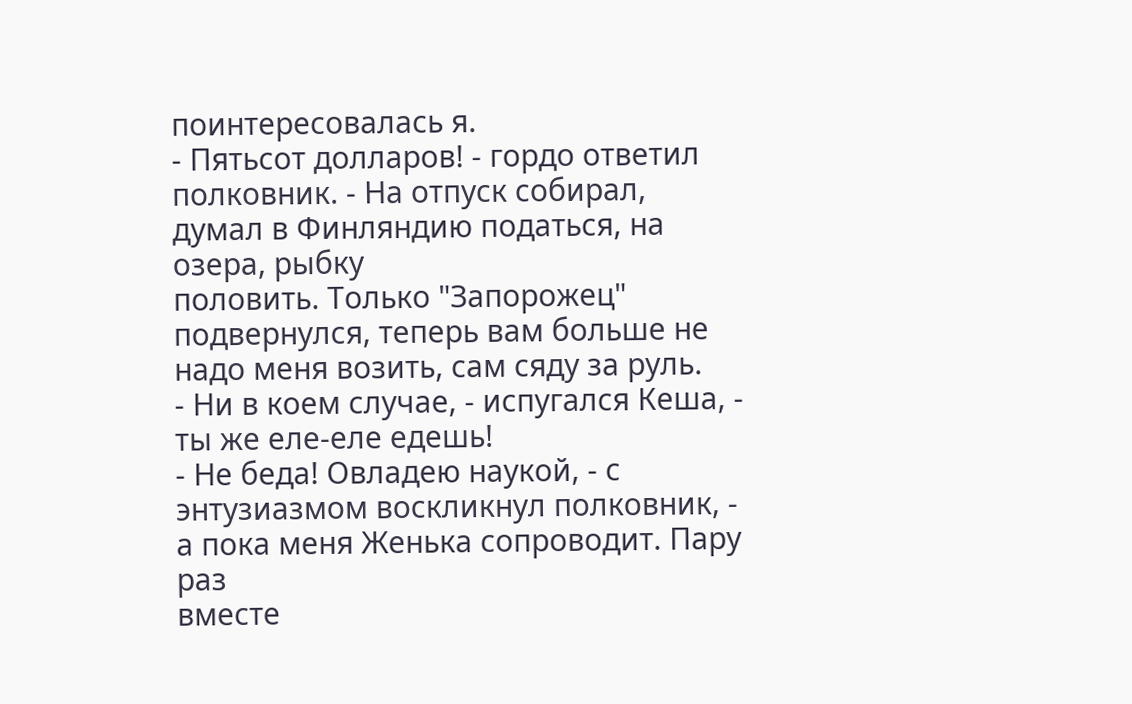поинтересовалась я.
- Пятьсот долларов! - гордо ответил полковник. - На отпуск собирал, думал в Финляндию податься, на озера, рыбку
половить. Только "Запорожец" подвернулся, теперь вам больше не надо меня возить, сам сяду за руль.
- Ни в коем случае, - испугался Кеша, - ты же еле-еле едешь!
- Не беда! Овладею наукой, - с энтузиазмом воскликнул полковник, - а пока меня Женька сопроводит. Пару раз
вместе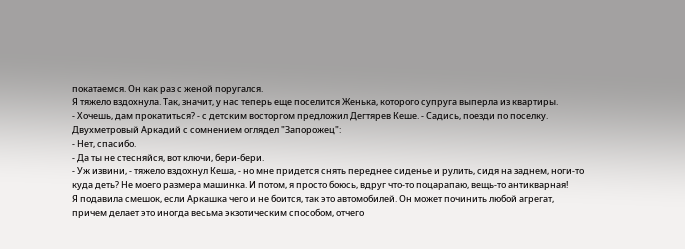покатаемся. Он как раз с женой поругался.
Я тяжело вздохнула. Так, значит, у нас теперь еще поселится Женька, которого супруга выперла из квартиры.
- Хочешь, дам прокатиться? - с детским восторгом предложил Дегтярев Кеше. - Садись, поезди по поселку.
Двухметровый Аркадий с сомнением оглядел "Запорожец":
- Нет, спасибо.
- Да ты не стесняйся, вот ключи, бери-бери.
- Уж извини, - тяжело вздохнул Кеша, - но мне придется снять переднее сиденье и рулить, сидя на заднем, ноги-то
куда деть? Не моего размера машинка. И потом, я просто боюсь, вдруг что-то поцарапаю, вещь-то антикварная!
Я подавила смешок, если Аркашка чего и не боится, так это автомобилей. Он может починить любой агрегат,
причем делает это иногда весьма экзотическим способом, отчего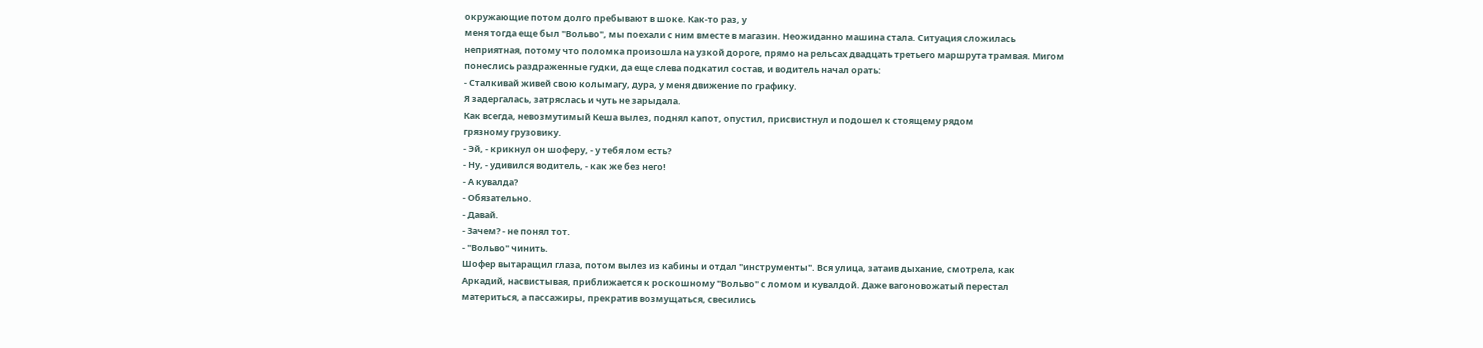окружающие потом долго пребывают в шоке. Как-то раз, у
меня тогда еще был "Вольво", мы поехали с ним вместе в магазин. Неожиданно машина стала. Ситуация сложилась
неприятная, потому что поломка произошла на узкой дороге, прямо на рельсах двадцать третьего маршрута трамвая. Мигом
понеслись раздраженные гудки, да еще слева подкатил состав, и водитель начал орать:
- Сталкивай живей свою колымагу, дура, у меня движение по графику.
Я задергалась, затряслась и чуть не зарыдала.
Как всегда, невозмутимый Кеша вылез, поднял капот, опустил, присвистнул и подошел к стоящему рядом
грязному грузовику.
- Эй, - крикнул он шоферу, - у тебя лом есть?
- Ну, - удивился водитель, - как же без него!
- А кувалда?
- Обязательно.
- Давай.
- Зачем? - не понял тот.
- "Вольво" чинить.
Шофер вытаращил глаза, потом вылез из кабины и отдал "инструменты". Вся улица, затаив дыхание, смотрела, как
Аркадий, насвистывая, приближается к роскошному "Вольво" с ломом и кувалдой. Даже вагоновожатый перестал
материться, а пассажиры, прекратив возмущаться, свесились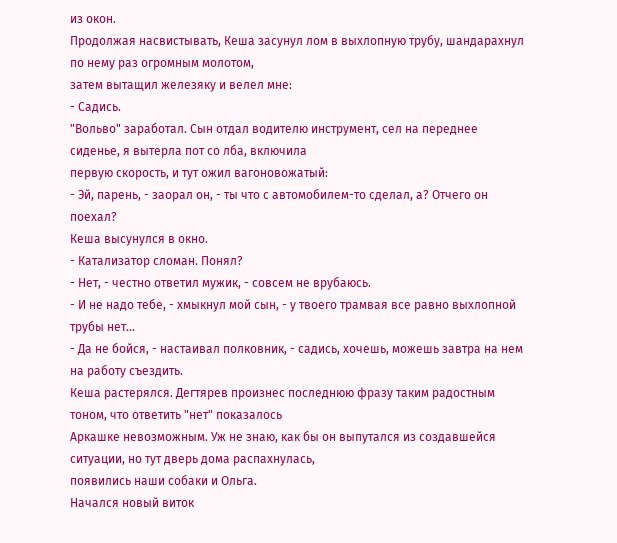из окон.
Продолжая насвистывать, Кеша засунул лом в выхлопную трубу, шандарахнул по нему раз огромным молотом,
затем вытащил железяку и велел мне:
- Садись.
"Вольво" заработал. Сын отдал водителю инструмент, сел на переднее сиденье, я вытерла пот со лба, включила
первую скорость, и тут ожил вагоновожатый:
- Эй, парень, - заорал он, - ты что с автомобилем-то сделал, а? Отчего он поехал?
Кеша высунулся в окно.
- Катализатор сломан. Понял?
- Нет, - честно ответил мужик, - совсем не врубаюсь.
- И не надо тебе, - хмыкнул мой сын, - у твоего трамвая все равно выхлопной трубы нет...
- Да не бойся, - настаивал полковник, - садись, хочешь, можешь завтра на нем на работу съездить.
Кеша растерялся. Дегтярев произнес последнюю фразу таким радостным тоном, что ответить "нет" показалось
Аркашке невозможным. Уж не знаю, как бы он выпутался из создавшейся ситуации, но тут дверь дома распахнулась,
появились наши собаки и Ольга.
Начался новый виток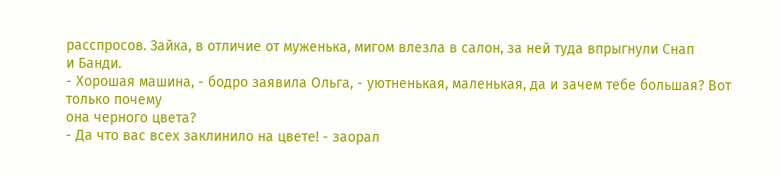расспросов. Зайка, в отличие от муженька, мигом влезла в салон, за ней туда впрыгнули Снап
и Банди.
- Хорошая машина, - бодро заявила Ольга, - уютненькая, маленькая, да и зачем тебе большая? Вот только почему
она черного цвета?
- Да что вас всех заклинило на цвете! - заорал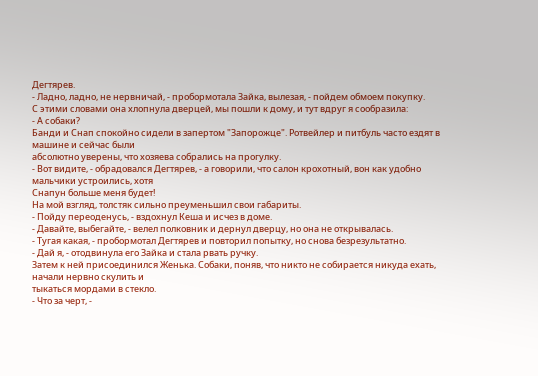Дегтярев.
- Ладно, ладно, не нервничай, - пробормотала Зайка, вылезая, - пойдем обмоем покупку.
С этими словами она хлопнула дверцей, мы пошли к дому, и тут вдруг я сообразила:
- А собаки?
Банди и Снап спокойно сидели в запертом "Запорожце". Ротвейлер и питбуль часто ездят в машине и сейчас были
абсолютно уверены, что хозяева собрались на прогулку.
- Вот видите, - обрадовался Дегтярев, - а говорили, что салон крохотный, вон как удобно мальчики устроились, хотя
Снапун больше меня будет!
На мой взгляд, толстяк сильно преуменьшил свои габариты.
- Пойду переоденусь, - вздохнул Кеша и исчез в доме.
- Давайте, выбегайте, - велел полковник и дернул дверцу, но она не открывалась.
- Тугая какая, - пробормотал Дегтярев и повторил попытку, но снова безрезультатно.
- Дай я, - отодвинула его Зайка и стала рвать ручку.
Затем к ней присоединился Женька. Собаки, поняв, что никто не собирается никуда ехать, начали нервно скулить и
тыкаться мордами в стекло.
- Что за черт, -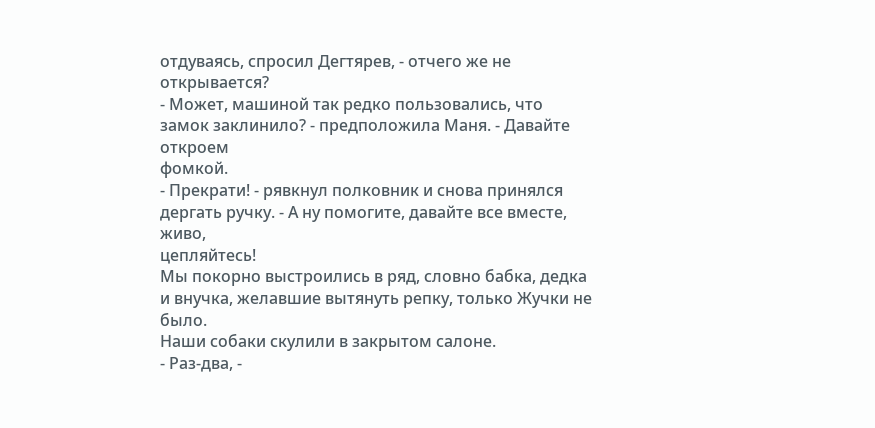отдуваясь, спросил Дегтярев, - отчего же не открывается?
- Может, машиной так редко пользовались, что замок заклинило? - предположила Маня. - Давайте откроем
фомкой.
- Прекрати! - рявкнул полковник и снова принялся дергать ручку. - А ну помогите, давайте все вместе, живо,
цепляйтесь!
Мы покорно выстроились в ряд, словно бабка, дедка и внучка, желавшие вытянуть репку, только Жучки не было.
Наши собаки скулили в закрытом салоне.
- Раз-два, -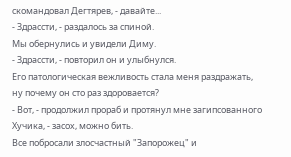скомандовал Дегтярев, - давайте...
- Здрассти, - раздалось за спиной.
Мы обернулись и увидели Диму.
- Здрассти, - повторил он и улыбнулся.
Его патологическая вежливость стала меня раздражать, ну почему он сто раз здоровается?
- Вот, - продолжил прораб и протянул мне загипсованного Хучика, - засох, можно бить.
Все побросали злосчастный "Запорожец" и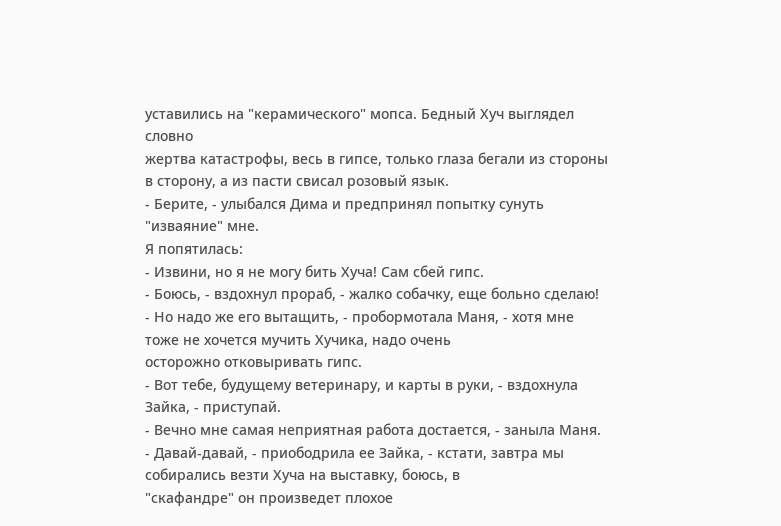уставились на "керамического" мопса. Бедный Хуч выглядел словно
жертва катастрофы, весь в гипсе, только глаза бегали из стороны в сторону, а из пасти свисал розовый язык.
- Берите, - улыбался Дима и предпринял попытку сунуть "изваяние" мне.
Я попятилась:
- Извини, но я не могу бить Хуча! Сам сбей гипс.
- Боюсь, - вздохнул прораб, - жалко собачку, еще больно сделаю!
- Но надо же его вытащить, - пробормотала Маня, - хотя мне тоже не хочется мучить Хучика, надо очень
осторожно отковыривать гипс.
- Вот тебе, будущему ветеринару, и карты в руки, - вздохнула Зайка, - приступай.
- Вечно мне самая неприятная работа достается, - заныла Маня.
- Давай-давай, - приободрила ее Зайка, - кстати, завтра мы собирались везти Хуча на выставку, боюсь, в
"скафандре" он произведет плохое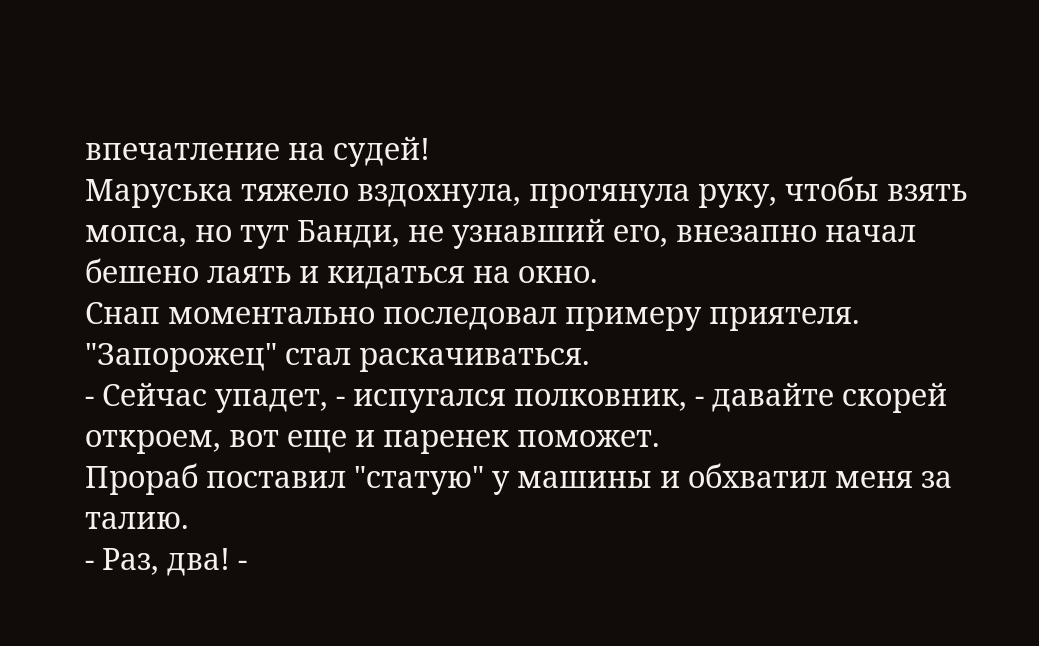впечатление на судей!
Маруська тяжело вздохнула, протянула руку, чтобы взять мопса, но тут Банди, не узнавший его, внезапно начал
бешено лаять и кидаться на окно.
Снап моментально последовал примеру приятеля.
"Запорожец" стал раскачиваться.
- Сейчас упадет, - испугался полковник, - давайте скорей откроем, вот еще и паренек поможет.
Прораб поставил "статую" у машины и обхватил меня за талию.
- Раз, два! -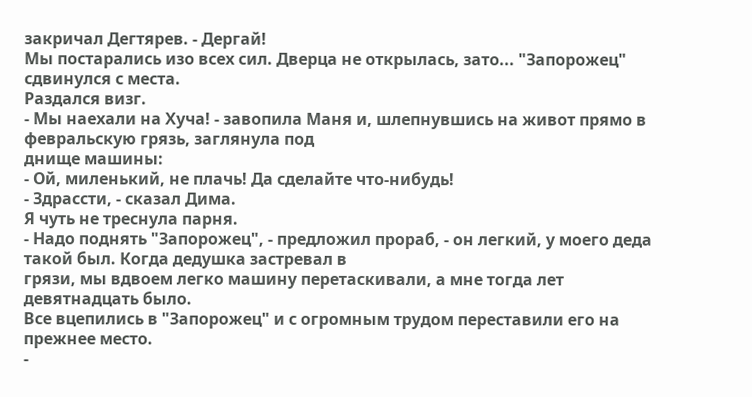закричал Дегтярев. - Дергай!
Мы постарались изо всех сил. Дверца не открылась, зато... "Запорожец" сдвинулся с места.
Раздался визг.
- Мы наехали на Хуча! - завопила Маня и, шлепнувшись на живот прямо в февральскую грязь, заглянула под
днище машины:
- Ой, миленький, не плачь! Да сделайте что-нибудь!
- Здрассти, - сказал Дима.
Я чуть не треснула парня.
- Надо поднять "Запорожец", - предложил прораб, - он легкий, у моего деда такой был. Когда дедушка застревал в
грязи, мы вдвоем легко машину перетаскивали, а мне тогда лет девятнадцать было.
Все вцепились в "Запорожец" и с огромным трудом переставили его на прежнее место.
-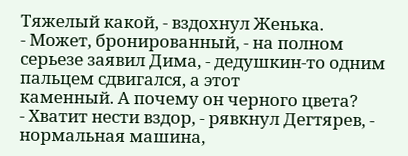Тяжелый какой, - вздохнул Женька.
- Может, бронированный, - на полном серьезе заявил Дима, - дедушкин-то одним пальцем сдвигался, а этот
каменный. А почему он черного цвета?
- Хватит нести вздор, - рявкнул Дегтярев, - нормальная машина,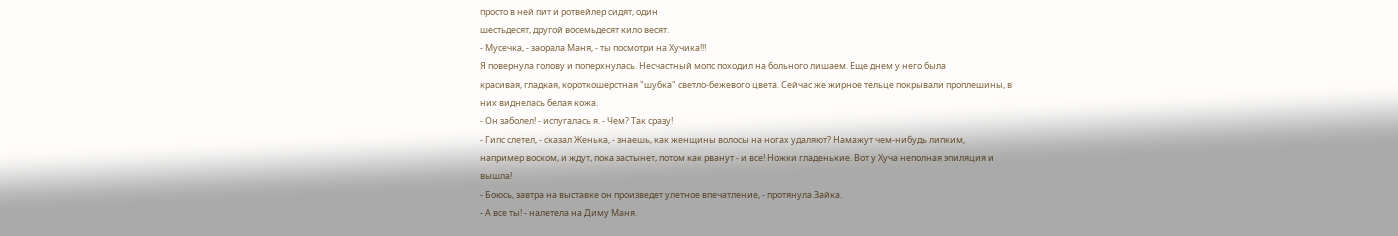просто в ней пит и ротвейлер сидят, один
шестьдесят, другой восемьдесят кило весят.
- Мусечка, - заорала Маня, - ты посмотри на Хучика!!!
Я повернула голову и поперхнулась. Несчастный мопс походил на больного лишаем. Еще днем у него была
красивая, гладкая, короткошерстная "шубка" светло-бежевого цвета. Сейчас же жирное тельце покрывали проплешины, в
них виднелась белая кожа.
- Он заболел! - испугалась я. - Чем? Так сразу!
- Гипс слетел, - сказал Женька, - знаешь, как женщины волосы на ногах удаляют? Намажут чем-нибудь липким,
например воском, и ждут, пока застынет, потом как рванут - и все! Ножки гладенькие. Вот у Хуча неполная эпиляция и
вышла!
- Боюсь, завтра на выставке он произведет улетное впечатление, - протянула Зайка.
- А все ты! - налетела на Диму Маня.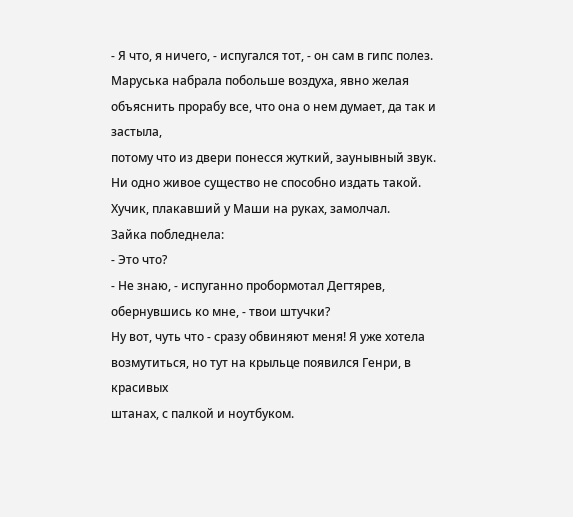- Я что, я ничего, - испугался тот, - он сам в гипс полез.
Маруська набрала побольше воздуха, явно желая объяснить прорабу все, что она о нем думает, да так и застыла,
потому что из двери понесся жуткий, заунывный звук. Ни одно живое существо не способно издать такой.
Хучик, плакавший у Маши на руках, замолчал.
Зайка побледнела:
- Это что?
- Не знаю, - испуганно пробормотал Дегтярев, обернувшись ко мне, - твои штучки?
Ну вот, чуть что - сразу обвиняют меня! Я уже хотела возмутиться, но тут на крыльце появился Генри, в красивых
штанах, с палкой и ноутбуком.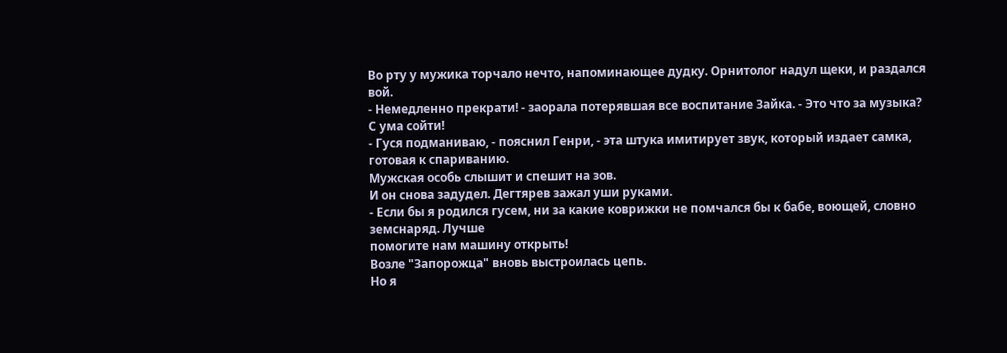Во рту у мужика торчало нечто, напоминающее дудку. Орнитолог надул щеки, и раздался вой.
- Немедленно прекрати! - заорала потерявшая все воспитание Зайка. - Это что за музыка?
С ума сойти!
- Гуся подманиваю, - пояснил Генри, - эта штука имитирует звук, который издает самка, готовая к спариванию.
Мужская особь слышит и спешит на зов.
И он снова задудел. Дегтярев зажал уши руками.
- Если бы я родился гусем, ни за какие коврижки не помчался бы к бабе, воющей, словно земснаряд. Лучше
помогите нам машину открыть!
Возле "Запорожца" вновь выстроилась цепь.
Но я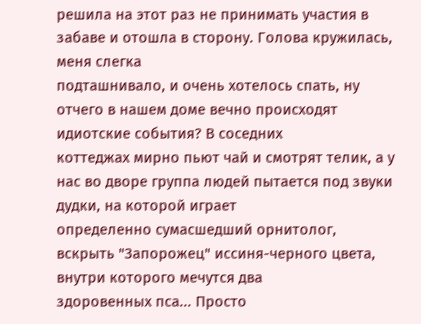решила на этот раз не принимать участия в забаве и отошла в сторону. Голова кружилась, меня слегка
подташнивало, и очень хотелось спать, ну отчего в нашем доме вечно происходят идиотские события? В соседних
коттеджах мирно пьют чай и смотрят телик, а у нас во дворе группа людей пытается под звуки дудки, на которой играет
определенно сумасшедший орнитолог, вскрыть "Запорожец" иссиня-черного цвета, внутри которого мечутся два
здоровенных пса... Просто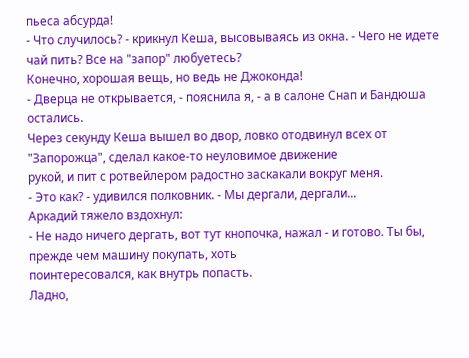пьеса абсурда!
- Что случилось? - крикнул Кеша, высовываясь из окна. - Чего не идете чай пить? Все на "запор" любуетесь?
Конечно, хорошая вещь, но ведь не Джоконда!
- Дверца не открывается, - пояснила я, - а в салоне Снап и Бандюша остались.
Через секунду Кеша вышел во двор, ловко отодвинул всех от "Запорожца", сделал какое-то неуловимое движение
рукой, и пит с ротвейлером радостно заскакали вокруг меня.
- Это как? - удивился полковник. - Мы дергали, дергали...
Аркадий тяжело вздохнул:
- Не надо ничего дергать, вот тут кнопочка, нажал - и готово. Ты бы, прежде чем машину покупать, хоть
поинтересовался, как внутрь попасть.
Ладно,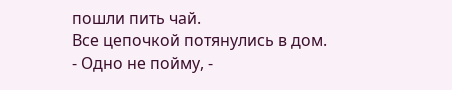пошли пить чай.
Все цепочкой потянулись в дом.
- Одно не пойму, -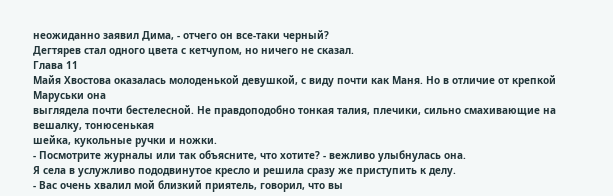неожиданно заявил Дима, - отчего он все-таки черный?
Дегтярев стал одного цвета с кетчупом, но ничего не сказал.
Глава 11
Майя Хвостова оказалась молоденькой девушкой, с виду почти как Маня. Но в отличие от крепкой Маруськи она
выглядела почти бестелесной. Не правдоподобно тонкая талия, плечики, сильно смахивающие на вешалку, тонюсенькая
шейка, кукольные ручки и ножки.
- Посмотрите журналы или так объясните, что хотите? - вежливо улыбнулась она.
Я села в услужливо пододвинутое кресло и решила сразу же приступить к делу.
- Вас очень хвалил мой близкий приятель, говорил, что вы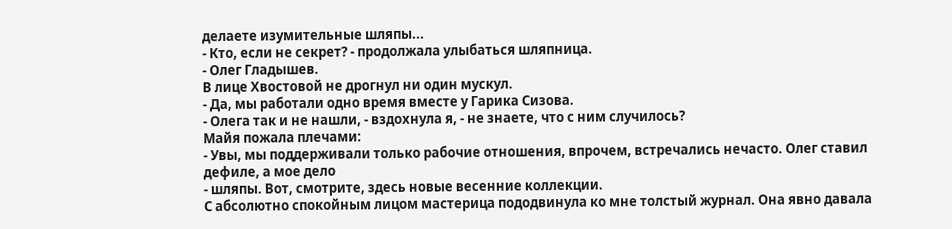делаете изумительные шляпы...
- Кто, если не секрет? - продолжала улыбаться шляпница.
- Олег Гладышев.
В лице Хвостовой не дрогнул ни один мускул.
- Да, мы работали одно время вместе у Гарика Сизова.
- Олега так и не нашли, - вздохнула я, - не знаете, что с ним случилось?
Майя пожала плечами:
- Увы, мы поддерживали только рабочие отношения, впрочем, встречались нечасто. Олег ставил дефиле, а мое дело
- шляпы. Вот, смотрите, здесь новые весенние коллекции.
С абсолютно спокойным лицом мастерица пододвинула ко мне толстый журнал. Она явно давала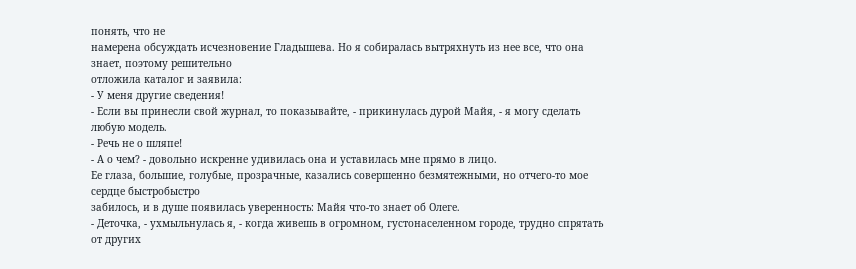понять, что не
намерена обсуждать исчезновение Гладышева. Но я собиралась вытряхнуть из нее все, что она знает, поэтому решительно
отложила каталог и заявила:
- У меня другие сведения!
- Если вы принесли свой журнал, то показывайте, - прикинулась дурой Майя, - я могу сделать любую модель.
- Речь не о шляпе!
- А о чем? - довольно искренне удивилась она и уставилась мне прямо в лицо.
Ее глаза, большие, голубые, прозрачные, казались совершенно безмятежными, но отчего-то мое сердце быстробыстро
забилось, и в душе появилась уверенность: Майя что-то знает об Олеге.
- Деточка, - ухмыльнулась я, - когда живешь в огромном, густонаселенном городе, трудно спрятать от других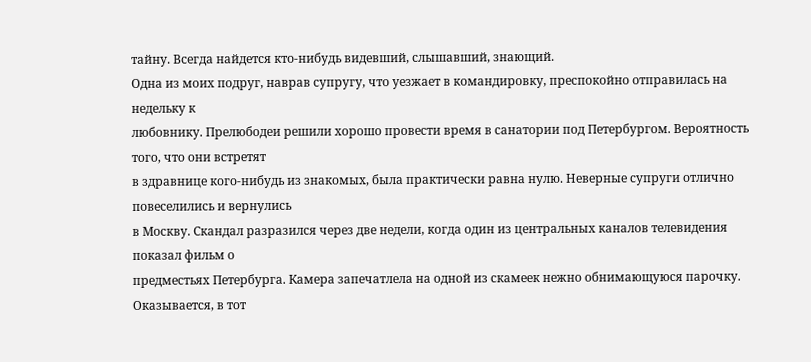тайну. Всегда найдется кто-нибудь видевший, слышавший, знающий.
Одна из моих подруг, наврав супругу, что уезжает в командировку, преспокойно отправилась на недельку к
любовнику. Прелюбодеи решили хорошо провести время в санатории под Петербургом. Вероятность того, что они встретят
в здравнице кого-нибудь из знакомых, была практически равна нулю. Неверные супруги отлично повеселились и вернулись
в Москву. Скандал разразился через две недели, когда один из центральных каналов телевидения показал фильм о
предместьях Петербурга. Камера запечатлела на одной из скамеек нежно обнимающуюся парочку. Оказывается, в тот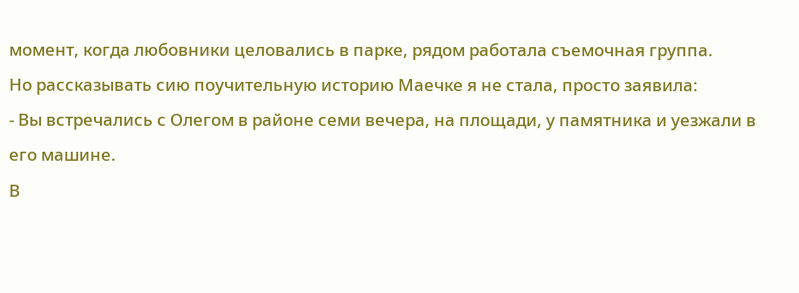момент, когда любовники целовались в парке, рядом работала съемочная группа.
Но рассказывать сию поучительную историю Маечке я не стала, просто заявила:
- Вы встречались с Олегом в районе семи вечера, на площади, у памятника и уезжали в его машине.
В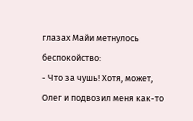глазах Майи метнулось беспокойство:
- Что за чушь! Хотя, может, Олег и подвозил меня как-то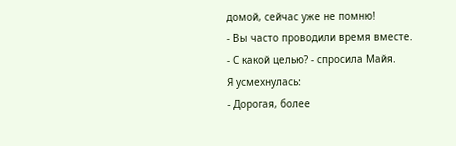домой, сейчас уже не помню!
- Вы часто проводили время вместе.
- С какой целью? - спросила Майя.
Я усмехнулась:
- Дорогая, более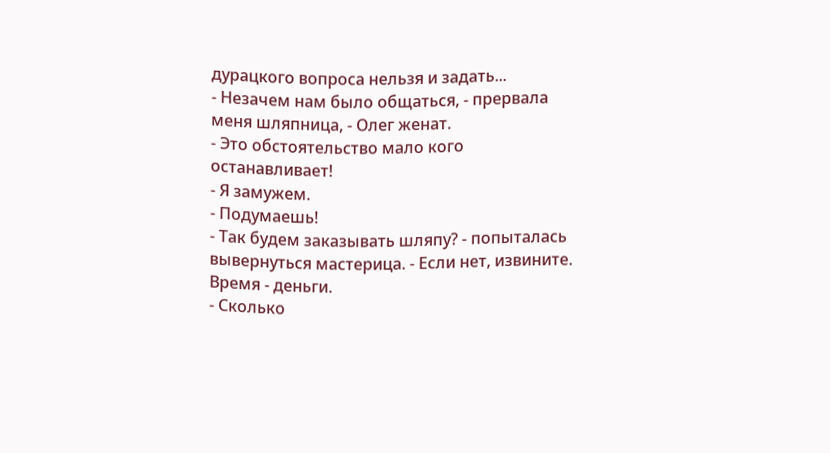дурацкого вопроса нельзя и задать...
- Незачем нам было общаться, - прервала меня шляпница, - Олег женат.
- Это обстоятельство мало кого останавливает!
- Я замужем.
- Подумаешь!
- Так будем заказывать шляпу? - попыталась вывернуться мастерица. - Если нет, извините.
Время - деньги.
- Сколько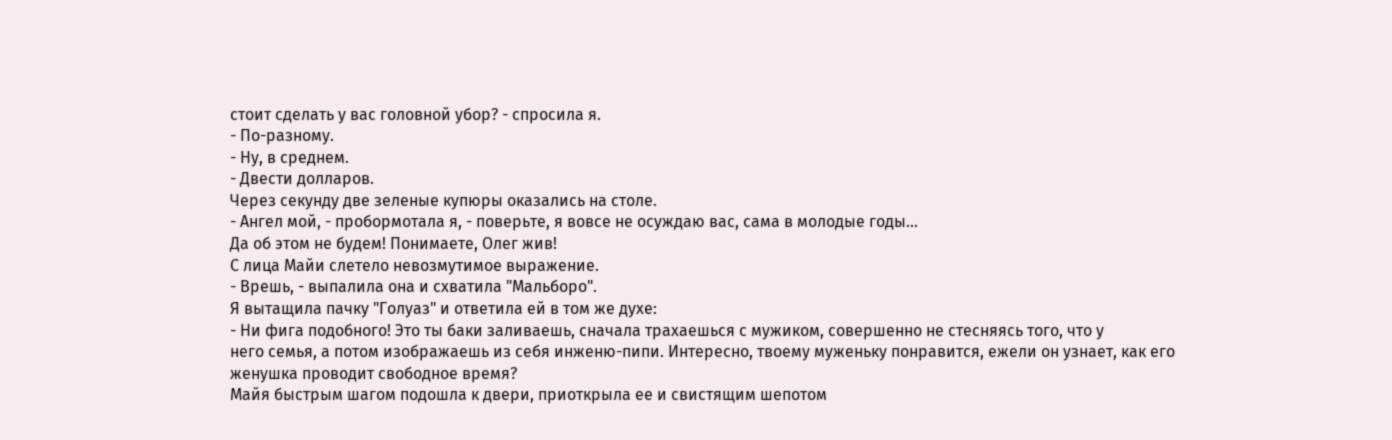стоит сделать у вас головной убор? - спросила я.
- По-разному.
- Ну, в среднем.
- Двести долларов.
Через секунду две зеленые купюры оказались на столе.
- Ангел мой, - пробормотала я, - поверьте, я вовсе не осуждаю вас, сама в молодые годы...
Да об этом не будем! Понимаете, Олег жив!
С лица Майи слетело невозмутимое выражение.
- Врешь, - выпалила она и схватила "Мальборо".
Я вытащила пачку "Голуаз" и ответила ей в том же духе:
- Ни фига подобного! Это ты баки заливаешь, сначала трахаешься с мужиком, совершенно не стесняясь того, что у
него семья, а потом изображаешь из себя инженю-пипи. Интересно, твоему муженьку понравится, ежели он узнает, как его
женушка проводит свободное время?
Майя быстрым шагом подошла к двери, приоткрыла ее и свистящим шепотом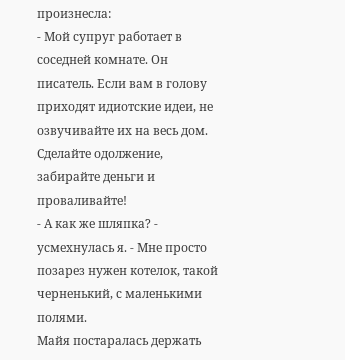произнесла:
- Мой супруг работает в соседней комнате. Он писатель. Если вам в голову приходят идиотские идеи, не
озвучивайте их на весь дом. Сделайте одолжение, забирайте деньги и проваливайте!
- А как же шляпка? - усмехнулась я. - Мне просто позарез нужен котелок, такой черненький, с маленькими полями.
Майя постаралась держать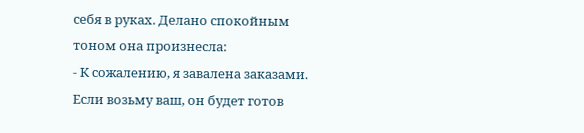себя в руках. Делано спокойным тоном она произнесла:
- К сожалению, я завалена заказами. Если возьму ваш, он будет готов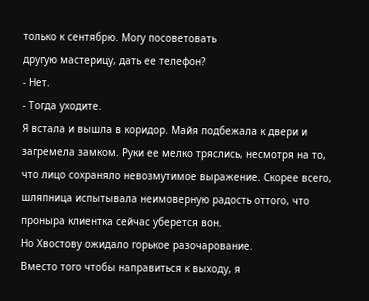только к сентябрю. Могу посоветовать
другую мастерицу, дать ее телефон?
- Нет.
- Тогда уходите.
Я встала и вышла в коридор. Майя подбежала к двери и загремела замком. Руки ее мелко тряслись, несмотря на то,
что лицо сохраняло невозмутимое выражение. Скорее всего, шляпница испытывала неимоверную радость оттого, что
проныра клиентка сейчас уберется вон.
Но Хвостову ожидало горькое разочарование.
Вместо того чтобы направиться к выходу, я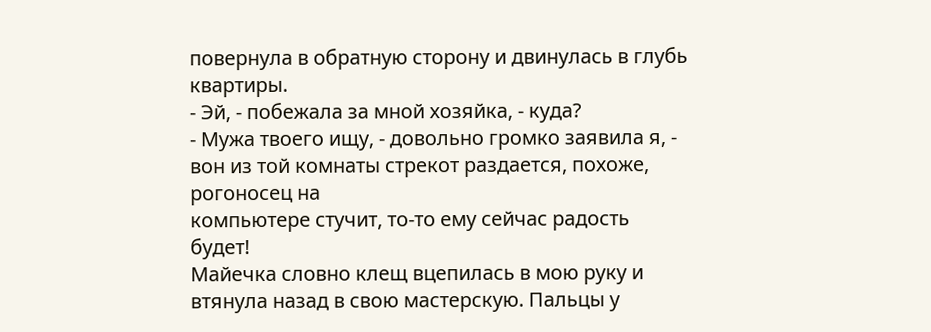повернула в обратную сторону и двинулась в глубь квартиры.
- Эй, - побежала за мной хозяйка, - куда?
- Мужа твоего ищу, - довольно громко заявила я, - вон из той комнаты стрекот раздается, похоже, рогоносец на
компьютере стучит, то-то ему сейчас радость будет!
Майечка словно клещ вцепилась в мою руку и втянула назад в свою мастерскую. Пальцы у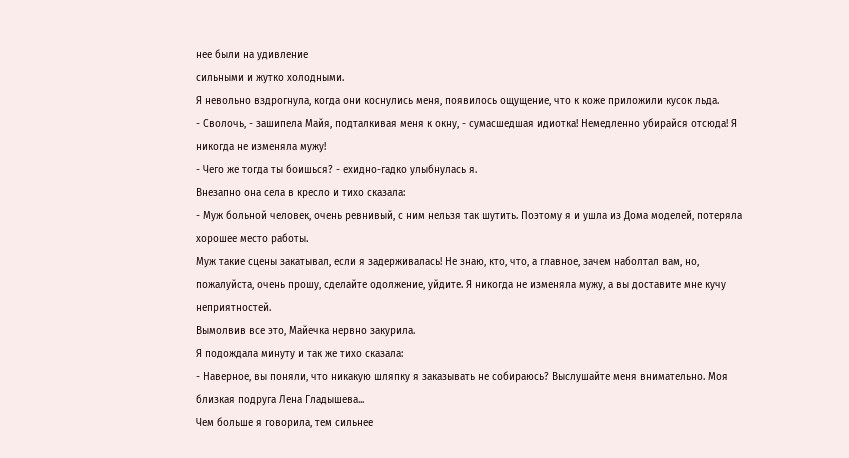нее были на удивление
сильными и жутко холодными.
Я невольно вздрогнула, когда они коснулись меня, появилось ощущение, что к коже приложили кусок льда.
- Сволочь, - зашипела Майя, подталкивая меня к окну, - сумасшедшая идиотка! Немедленно убирайся отсюда! Я
никогда не изменяла мужу!
- Чего же тогда ты боишься? - ехидно-гадко улыбнулась я.
Внезапно она села в кресло и тихо сказала:
- Муж больной человек, очень ревнивый, с ним нельзя так шутить. Поэтому я и ушла из Дома моделей, потеряла
хорошее место работы.
Муж такие сцены закатывал, если я задерживалась! Не знаю, кто, что, а главное, зачем наболтал вам, но,
пожалуйста, очень прошу, сделайте одолжение, уйдите. Я никогда не изменяла мужу, а вы доставите мне кучу
неприятностей.
Вымолвив все это, Майечка нервно закурила.
Я подождала минуту и так же тихо сказала:
- Наверное, вы поняли, что никакую шляпку я заказывать не собираюсь? Выслушайте меня внимательно. Моя
близкая подруга Лена Гладышева...
Чем больше я говорила, тем сильнее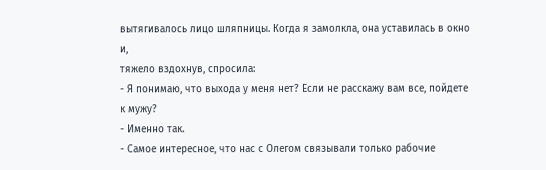вытягивалось лицо шляпницы. Когда я замолкла, она уставилась в окно и,
тяжело вздохнув, спросила:
- Я понимаю, что выхода у меня нет? Если не расскажу вам все, пойдете к мужу?
- Именно так.
- Самое интересное, что нас с Олегом связывали только рабочие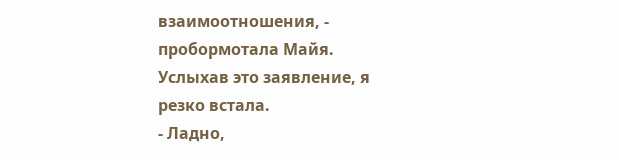взаимоотношения, - пробормотала Майя.
Услыхав это заявление, я резко встала.
- Ладно,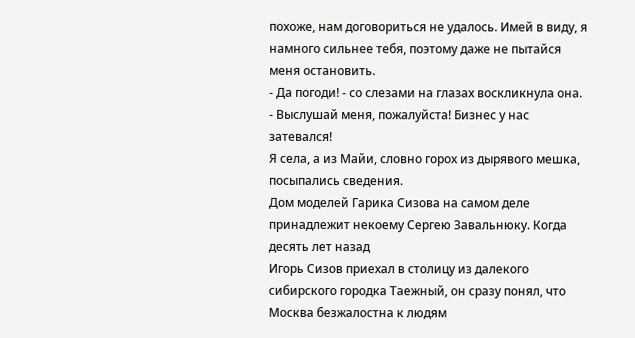похоже, нам договориться не удалось. Имей в виду, я намного сильнее тебя, поэтому даже не пытайся
меня остановить.
- Да погоди! - со слезами на глазах воскликнула она. - Выслушай меня, пожалуйста! Бизнес у нас затевался!
Я села, а из Майи, словно горох из дырявого мешка, посыпались сведения.
Дом моделей Гарика Сизова на самом деле принадлежит некоему Сергею Завальнюку. Когда десять лет назад
Игорь Сизов приехал в столицу из далекого сибирского городка Таежный, он сразу понял, что Москва безжалостна к людям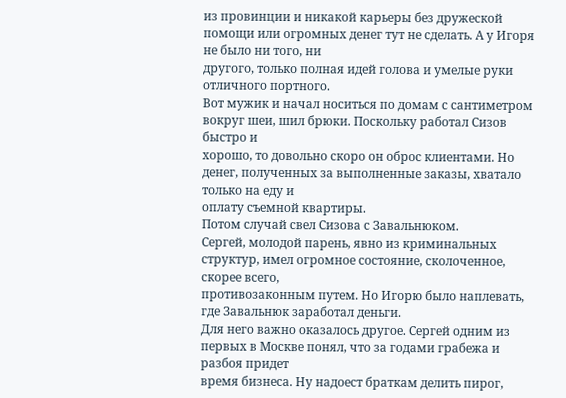из провинции и никакой карьеры без дружеской помощи или огромных денег тут не сделать. А у Игоря не было ни того, ни
другого, только полная идей голова и умелые руки отличного портного.
Вот мужик и начал носиться по домам с сантиметром вокруг шеи, шил брюки. Поскольку работал Сизов быстро и
хорошо, то довольно скоро он оброс клиентами. Но денег, полученных за выполненные заказы, хватало только на еду и
оплату съемной квартиры.
Потом случай свел Сизова с Завальнюком.
Сергей, молодой парень, явно из криминальных структур, имел огромное состояние, сколоченное, скорее всего,
противозаконным путем. Но Игорю было наплевать, где Завальнюк заработал деньги.
Для него важно оказалось другое. Сергей одним из первых в Москве понял, что за годами грабежа и разбоя придет
время бизнеса. Ну надоест браткам делить пирог,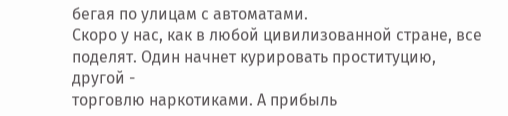бегая по улицам с автоматами.
Скоро у нас, как в любой цивилизованной стране, все поделят. Один начнет курировать проституцию, другой -
торговлю наркотиками. А прибыль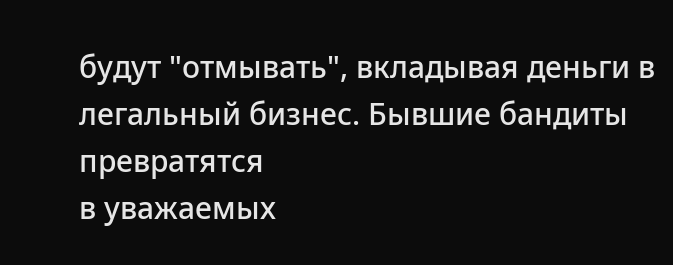будут "отмывать", вкладывая деньги в легальный бизнес. Бывшие бандиты превратятся
в уважаемых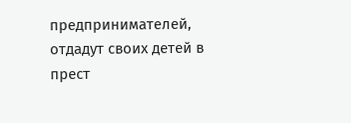предпринимателей, отдадут своих детей в прест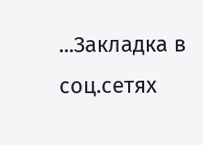...Закладка в соц.сетях